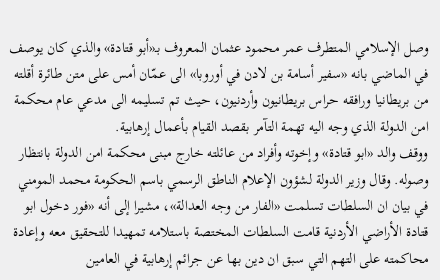وصل الإسلامي المتطرف عمر محمود عثمان المعروف بـ«أبو قتادة» والذي كان يوصف في الماضي بانه «سفير أسامة بن لادن في أوروبا» الى عمّان أمس على متن طائرة أقلته من بريطانيا ورافقه حراس بريطانيون وأردنيون، حيث تم تسليمه الى مدعي عام محكمة امن الدولة الذي وجه اليه تهمة التآمر بقصد القيام بأعمال إرهابية.
ووقف والد «ابو قتادة» وإخوته وأفراد من عائلته خارج مبنى محكمة امن الدولة بانتظار وصوله. وقال وزير الدولة لشؤون الإعلام الناطق الرسمي باسم الحكومة محمد المومني في بيان ان السلطات تسلمت «الفار من وجه العدالة»، مشيرا إلى أنه «فور دخول ابو قتادة الأراضي الأردنية قامت السلطات المختصة باستلامه تمهيدا للتحقيق معه وإعادة محاكمته على التهم التي سبق ان دين بها عن جرائم إرهابية في العامين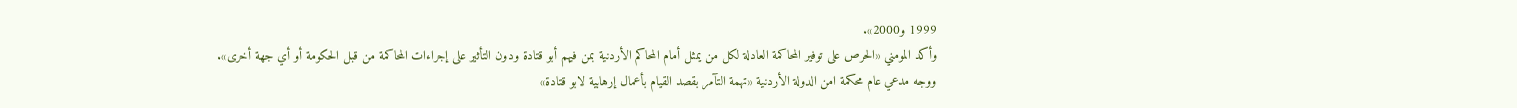1999 و2000».
وأكد المومني «الحرص على توفير المحاكمة العادلة لكل من يمثل أمام المحاكم الأردنية بمن فيهم أبو قتادة ودون التأثير على إجراءات المحاكمة من قبل الحكومة أو أي جهة أخرى».
ووجه مدعي عام محكمة امن الدولة الأردنية «تهمة التآمر بقصد القيام بأعمال إرهابية لابو قتادة»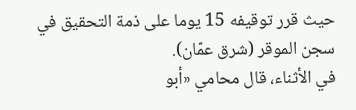حيث قرر توقيفه 15 يوما على ذمة التحقيق في سجن الموقر (شرق عمّان).
في الأثناء، قال محامي «أبو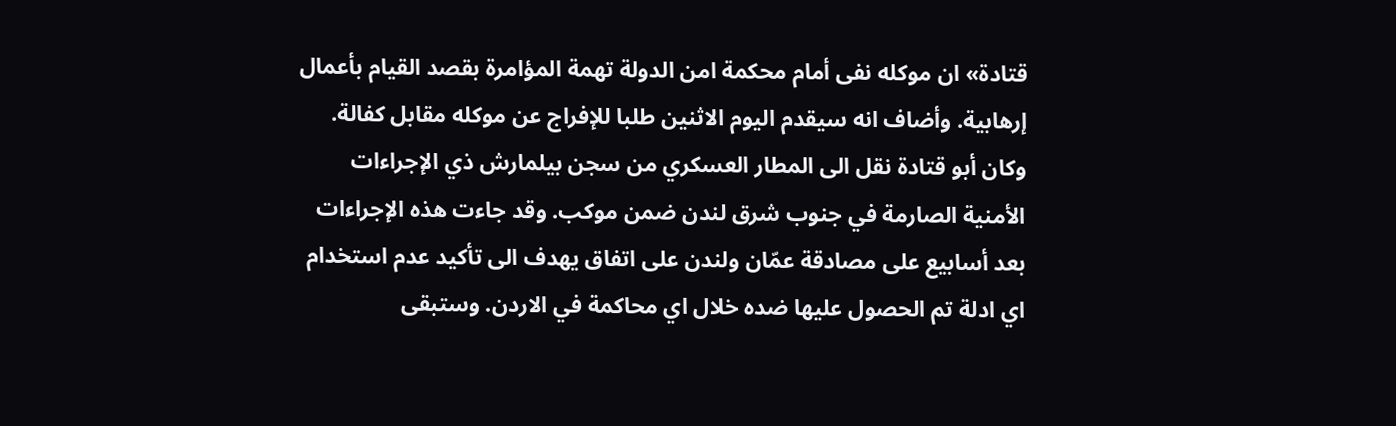قتادة» ان موكله نفى أمام محكمة امن الدولة تهمة المؤامرة بقصد القيام بأعمال إرهابية. وأضاف انه سيقدم اليوم الاثنين طلبا للإفراج عن موكله مقابل كفالة.
وكان أبو قتادة نقل الى المطار العسكري من سجن بيلمارش ذي الإجراءات الأمنية الصارمة في جنوب شرق لندن ضمن موكب. وقد جاءت هذه الإجراءات بعد أسابيع على مصادقة عمّان ولندن على اتفاق يهدف الى تأكيد عدم استخدام اي ادلة تم الحصول عليها ضده خلال اي محاكمة في الاردن. وستبقى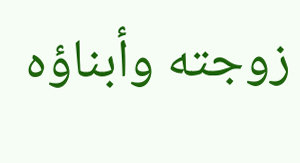زوجته وأبناؤه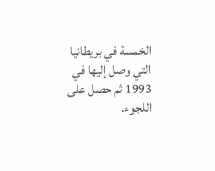الخمسة في بريطانيا التي وصل إليها في 1993 ثم حصل على اللجوء.